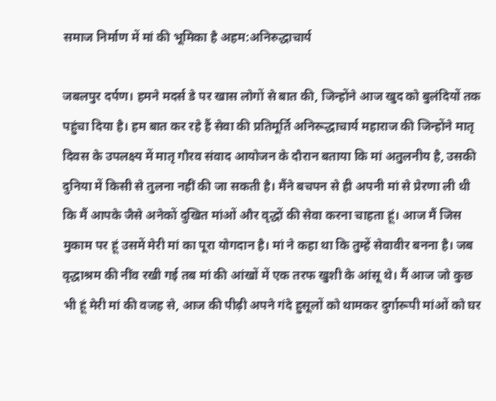समाज निर्माण में मां की भूमिका है अहम:अनिरुद्धाचार्य

जबलपुर दर्पण। हमने मदर्स डे पर खास लोगों से बात की, जिन्होंने आज खुद को बुलंदियों तक पहुंचा दिया है। हम बात कर रहे हैं सेवा की प्रतिमूर्ति अनिरूद्धाचार्य महाराज की जिन्होंने मातृ दिवस के उपलक्ष्य में मातृ गौरव संवाद आयोजन के दौरान बताया कि मां अतुलनीय है, उसकी दुनिया में किसी से तुलना नहीं की जा सकती है। मैंने बचपन से ही अपनी मां से प्रेरणा ली थी कि मैं आपके जैसे अनेकों दुखित मांओं और वृद्धों की सेवा करना चाहता हूं। आज मैं जिस मुकाम पर हूं उसमें मेरी मां का पूरा योगदान है। मां ने कहा था कि तुम्हें सेवावीर बनना है। जब वृद्धाश्रम की नींव रखी गई तब मां की आंखों में एक तरफ खुशी के आंसू थे। मैं आज जो कुछ भी हूं मेरी मां की वजह से, आज की पीढ़ी अपने गंदे हुसूलों को थामकर दुर्गारूपी मांओं को घर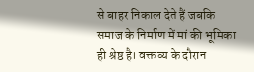से बाहर निकाल देते हैं जबकि समाज के निर्माण में मां की भूमिका ही श्रेष्ठ है। वक्तव्य के दौरान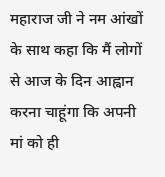महाराज जी ने नम आंखों के साथ कहा कि मैं लोगों से आज के दिन आह्वान करना चाहूंगा कि अपनी मां को ही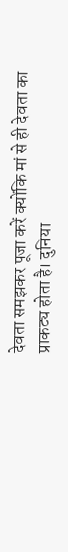देवता समझकर पूजा करें क्योंकि मां से ही देवता का प्राकट्य होता है। दुनिया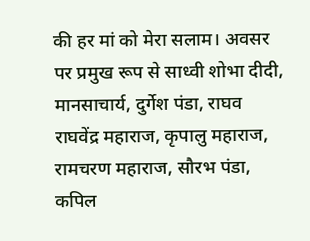की हर मां को मेरा सलाम। अवसर पर प्रमुख रूप से साध्वी शोभा दीदी, मानसाचार्य, दुर्गेश पंडा, राघव राघवेंद्र महाराज, कृपालु महाराज, रामचरण महाराज, सौरभ पंडा, कपिल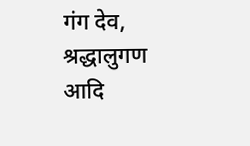गंग देव, श्रद्धालुगण आदि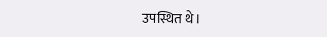उपस्थित थे।